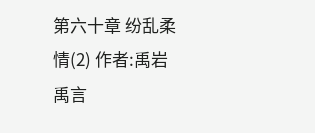第六十章 纷乱柔情(2) 作者:禹岩 禹言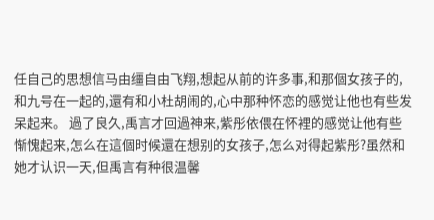任自己的思想信马由缰自由飞翔,想起从前的许多事,和那個女孩子的,和九号在一起的,還有和小杜胡闹的,心中那种怀恋的感觉让他也有些发呆起来。 過了良久,禹言才回過神来,紫彤依偎在怀裡的感觉让他有些惭愧起来,怎么在這個时候還在想别的女孩子,怎么对得起紫彤?虽然和她才认识一天,但禹言有种很温馨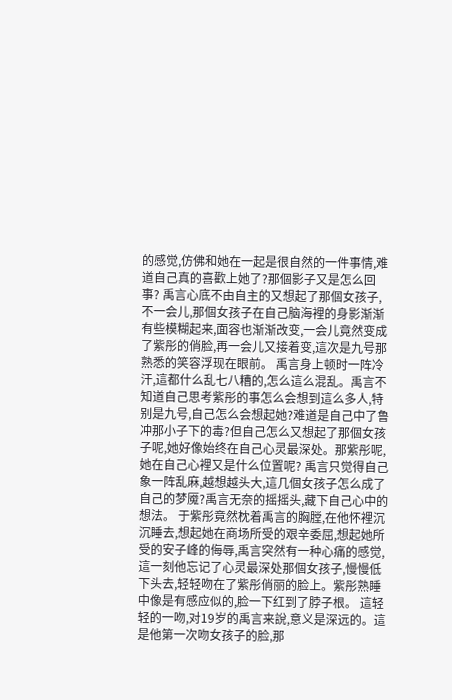的感觉,仿佛和她在一起是很自然的一件事情,难道自己真的喜歡上她了?那個影子又是怎么回事? 禹言心底不由自主的又想起了那個女孩子,不一会儿,那個女孩子在自己脑海裡的身影渐渐有些模糊起来,面容也渐渐改变,一会儿竟然变成了紫彤的俏脸,再一会儿又接着变,這次是九号那熟悉的笑容浮现在眼前。 禹言身上顿时一阵冷汗,這都什么乱七八糟的,怎么這么混乱。禹言不知道自己思考紫彤的事怎么会想到這么多人,特别是九号,自己怎么会想起她?难道是自己中了鲁冲那小子下的毒?但自己怎么又想起了那個女孩子呢,她好像始终在自己心灵最深处。那紫彤呢,她在自己心裡又是什么位置呢? 禹言只觉得自己象一阵乱麻,越想越头大,這几個女孩子怎么成了自己的梦魇?禹言无奈的摇摇头,藏下自己心中的想法。 于紫彤竟然枕着禹言的胸膛,在他怀裡沉沉睡去,想起她在商场所受的艰辛委屈,想起她所受的安子峰的侮辱,禹言突然有一种心痛的感觉,這一刻他忘记了心灵最深处那個女孩子,慢慢低下头去,轻轻吻在了紫彤俏丽的脸上。紫彤熟睡中像是有感应似的,脸一下红到了脖子根。 這轻轻的一吻,对19岁的禹言来說,意义是深远的。這是他第一次吻女孩子的脸,那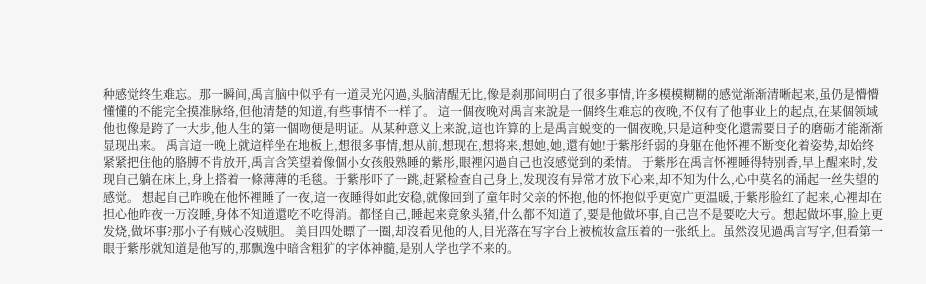种感觉终生难忘。那一瞬间,禹言脑中似乎有一道灵光闪過,头脑清醒无比,像是刹那间明白了很多事情,许多模模糊糊的感觉渐渐清晰起来,虽仍是懵懵懂懂的不能完全摸准脉络,但他清楚的知道,有些事情不一样了。 這一個夜晚对禹言来說是一個终生难忘的夜晚,不仅有了他事业上的起点,在某個领域他也像是跨了一大步,他人生的第一個吻便是明证。从某种意义上来說,這也许算的上是禹言蜕变的一個夜晚,只是這种变化還需要日子的磨砺才能渐渐显现出来。 禹言這一晚上就這样坐在地板上,想很多事情,想从前,想现在,想将来,想她,她,還有她!于紫彤纤弱的身躯在他怀裡不断变化着姿势,却始终紧紧把住他的胳膊不肯放开,禹言含笑望着像個小女孩般熟睡的紫彤,眼裡闪過自己也沒感觉到的柔情。 于紫彤在禹言怀裡睡得特别香,早上醒来时,发现自己躺在床上,身上搭着一條薄薄的毛毯。于紫彤吓了一跳,赶紧检查自己身上,发现沒有异常才放下心来,却不知为什么,心中莫名的涌起一丝失望的感觉。 想起自己昨晚在他怀裡睡了一夜,這一夜睡得如此安稳,就像回到了童年时父亲的怀抱,他的怀抱似乎更宽广更温暖,于紫彤脸红了起来,心裡却在担心他昨夜一万沒睡,身体不知道還吃不吃得消。都怪自己,睡起来竟象头猪,什么都不知道了,要是他做坏事,自己岂不是要吃大亏。想起做坏事,脸上更发烧,做坏事?那小子有贼心沒贼胆。 美目四处瞟了一圈,却沒看见他的人,目光落在写字台上被梳妆盒压着的一张纸上。虽然沒见過禹言写字,但看第一眼于紫彤就知道是他写的,那飘逸中暗含粗犷的字体神髓,是别人学也学不来的。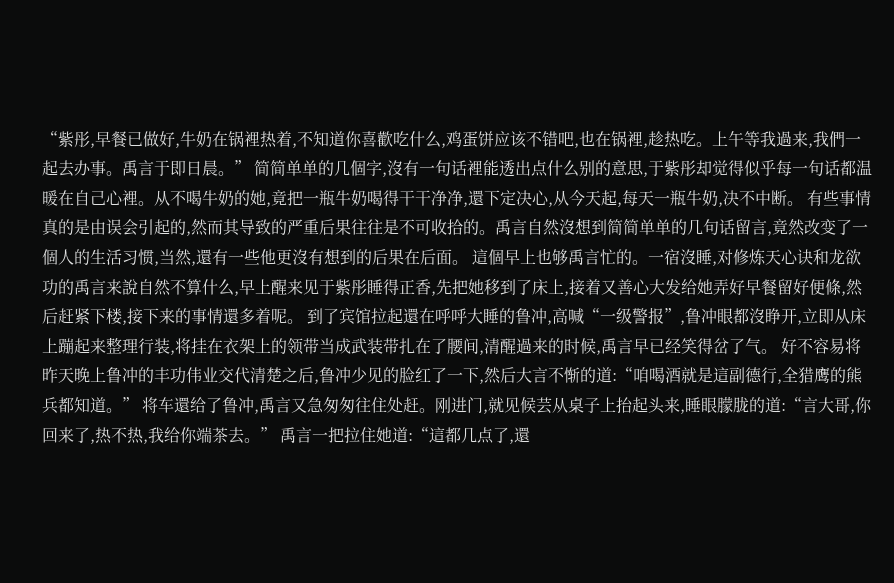“紫彤,早餐已做好,牛奶在锅裡热着,不知道你喜歡吃什么,鸡蛋饼应该不错吧,也在锅裡,趁热吃。上午等我過来,我們一起去办事。禹言于即日晨。” 简简单单的几個字,沒有一句话裡能透出点什么别的意思,于紫彤却觉得似乎每一句话都温暖在自己心裡。从不喝牛奶的她,竟把一瓶牛奶喝得干干净净,還下定决心,从今天起,每天一瓶牛奶,决不中断。 有些事情真的是由误会引起的,然而其导致的严重后果往往是不可收拾的。禹言自然沒想到简简单单的几句话留言,竟然改变了一個人的生活习惯,当然,還有一些他更沒有想到的后果在后面。 這個早上也够禹言忙的。一宿沒睡,对修炼天心诀和龙欲功的禹言来說自然不算什么,早上醒来见于紫彤睡得正香,先把她移到了床上,接着又善心大发给她弄好早餐留好便條,然后赶紧下楼,接下来的事情還多着呢。 到了宾馆拉起還在呼呼大睡的鲁冲,高喊“一级警报”,鲁冲眼都沒睁开,立即从床上蹦起来整理行装,将挂在衣架上的领带当成武装带扎在了腰间,清醒過来的时候,禹言早已经笑得岔了气。 好不容易将昨天晚上鲁冲的丰功伟业交代清楚之后,鲁冲少见的脸红了一下,然后大言不惭的道:“咱喝酒就是這副德行,全猎鹰的熊兵都知道。” 将车還给了鲁冲,禹言又急匆匆往住处赶。刚进门,就见候芸从桌子上抬起头来,睡眼朦胧的道:“言大哥,你回来了,热不热,我给你端茶去。” 禹言一把拉住她道:“這都几点了,還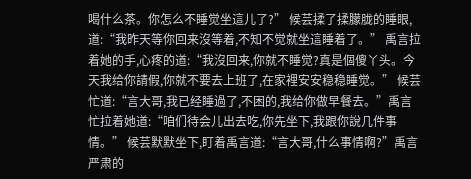喝什么茶。你怎么不睡觉坐這儿了?” 候芸揉了揉朦胧的睡眼,道:“我昨天等你回来沒等着,不知不觉就坐這睡着了。” 禹言拉着她的手,心疼的道:“我沒回来,你就不睡觉?真是個傻丫头。今天我给你請假,你就不要去上班了,在家裡安安稳稳睡觉。” 候芸忙道:“言大哥,我已经睡過了,不困的,我给你做早餐去。”禹言忙拉着她道:“咱们待会儿出去吃,你先坐下,我跟你說几件事情。” 候芸默默坐下,盯着禹言道:“言大哥,什么事情啊?”禹言严肃的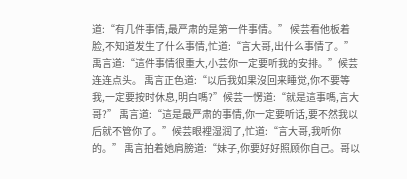道:“有几件事情,最严肃的是第一件事情。” 候芸看他板着脸,不知道发生了什么事情,忙道:“言大哥,出什么事情了。”禹言道:“這件事情很重大,小芸你一定要听我的安排。”候芸连连点头。 禹言正色道:“以后我如果沒回来睡觉,你不要等我,一定要按时休息,明白嗎?”候芸一愣道:“就是這事嗎,言大哥?” 禹言道:“這是最严肃的事情,你一定要听话,要不然我以后就不管你了。”候芸眼裡湿润了,忙道:“言大哥,我听你的。” 禹言拍着她肩膀道:“妹子,你要好好照顾你自己。哥以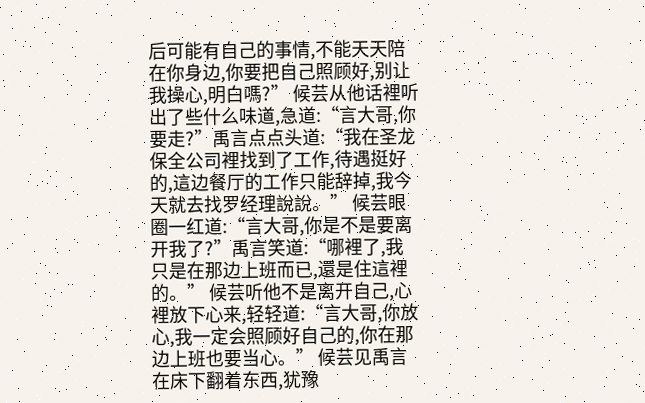后可能有自己的事情,不能天天陪在你身边,你要把自己照顾好,别让我操心,明白嗎?” 候芸从他话裡听出了些什么味道,急道:“言大哥,你要走?”禹言点点头道:“我在圣龙保全公司裡找到了工作,待遇挺好的,這边餐厅的工作只能辞掉,我今天就去找罗经理說說。” 候芸眼圈一红道:“言大哥,你是不是要离开我了?”禹言笑道:“哪裡了,我只是在那边上班而已,還是住這裡的。” 候芸听他不是离开自己,心裡放下心来,轻轻道:“言大哥,你放心,我一定会照顾好自己的,你在那边上班也要当心。” 候芸见禹言在床下翻着东西,犹豫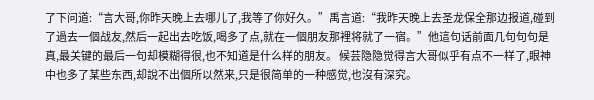了下问道:“言大哥,你昨天晚上去哪儿了,我等了你好久。”禹言道:“我昨天晚上去圣龙保全那边报道,碰到了過去一個战友,然后一起出去吃饭,喝多了点,就在一個朋友那裡将就了一宿。”他這句话前面几句句句是真,最关键的最后一句却模糊得很,也不知道是什么样的朋友。 候芸隐隐觉得言大哥似乎有点不一样了,眼神中也多了某些东西,却說不出個所以然来,只是很简单的一种感觉,也沒有深究。